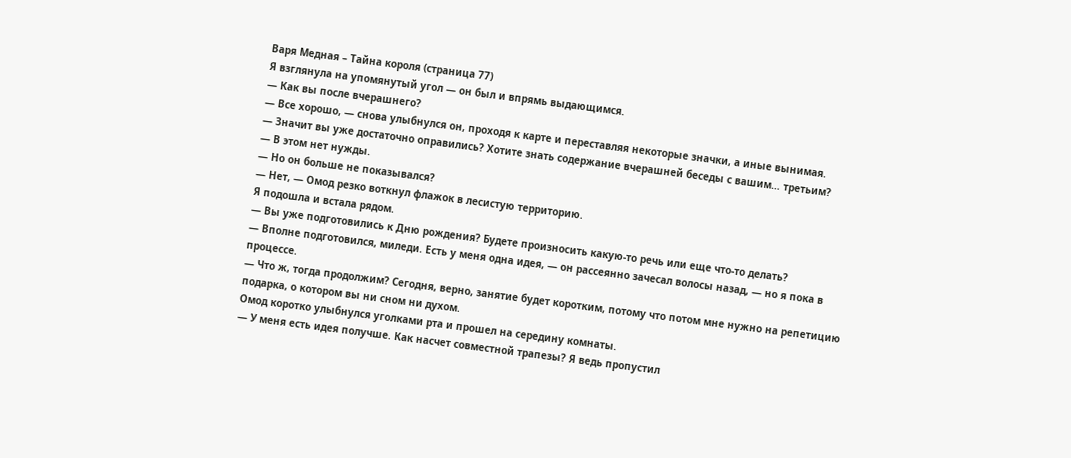Варя Медная – Тайна короля (страница 77)
Я взглянула на упомянутый угол — он был и впрямь выдающимся.
— Как вы после вчерашнего?
— Все хорошо, — снова улыбнулся он, проходя к карте и переставляя некоторые значки, а иные вынимая.
— Значит вы уже достаточно оправились? Хотите знать содержание вчерашней беседы с вашим… третьим?
— В этом нет нужды.
— Но он больше не показывался?
— Нет, — Омод резко воткнул флажок в лесистую территорию.
Я подошла и встала рядом.
— Вы уже подготовились к Дню рождения? Будете произносить какую-то речь или еще что-то делать?
— Вполне подготовился, миледи. Есть у меня одна идея, — он рассеянно зачесал волосы назад, — но я пока в процессе.
— Что ж, тогда продолжим? Сегодня, верно, занятие будет коротким, потому что потом мне нужно на репетицию подарка, о котором вы ни сном ни духом.
Омод коротко улыбнулся уголками рта и прошел на середину комнаты.
— У меня есть идея получше. Как насчет совместной трапезы? Я ведь пропустил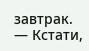завтрак.
— Кстати,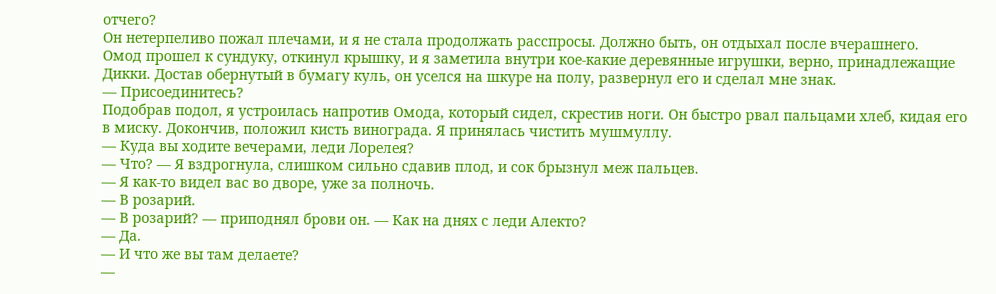отчего?
Он нетерпеливо пожал плечами, и я не стала продолжать расспросы. Должно быть, он отдыхал после вчерашнего.
Омод прошел к сундуку, откинул крышку, и я заметила внутри кое-какие деревянные игрушки, верно, принадлежащие Дикки. Достав обернутый в бумагу куль, он уселся на шкуре на полу, развернул его и сделал мне знак.
— Присоединитесь?
Подобрав подол, я устроилась напротив Омода, который сидел, скрестив ноги. Он быстро рвал пальцами хлеб, кидая его в миску. Докончив, положил кисть винограда. Я принялась чистить мушмуллу.
— Куда вы ходите вечерами, леди Лорелея?
— Что? — Я вздрогнула, слишком сильно сдавив плод, и сок брызнул меж пальцев.
— Я как-то видел вас во дворе, уже за полночь.
— В розарий.
— В розарий? — приподнял брови он. — Как на днях с леди Алекто?
— Да.
— И что же вы там делаете?
—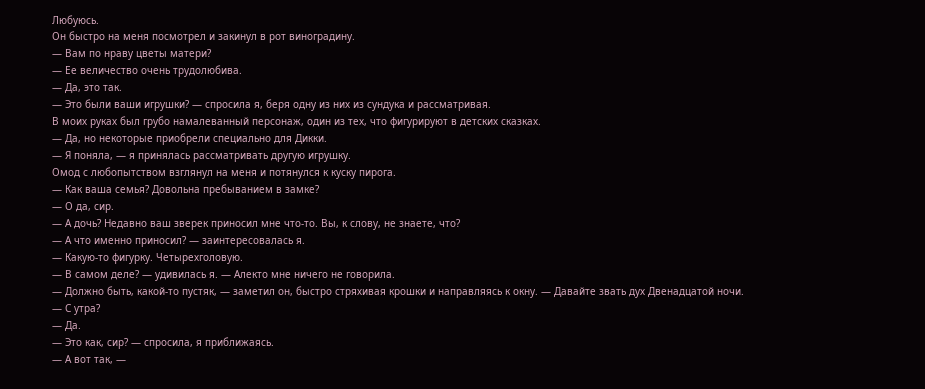Любуюсь.
Он быстро на меня посмотрел и закинул в рот виноградину.
— Вам по нраву цветы матери?
— Ее величество очень трудолюбива.
— Да, это так.
— Это были ваши игрушки? — спросила я, беря одну из них из сундука и рассматривая.
В моих руках был грубо намалеванный персонаж, один из тех, что фигурируют в детских сказках.
— Да, но некоторые приобрели специально для Дикки.
— Я поняла, — я принялась рассматривать другую игрушку.
Омод с любопытством взглянул на меня и потянулся к куску пирога.
— Как ваша семья? Довольна пребыванием в замке?
— О да, сир.
— А дочь? Недавно ваш зверек приносил мне что-то. Вы, к слову, не знаете, что?
— А что именно приносил? — заинтересовалась я.
— Какую-то фигурку. Четырехголовую.
— В самом деле? — удивилась я. — Алекто мне ничего не говорила.
— Должно быть, какой-то пустяк, — заметил он, быстро стряхивая крошки и направляясь к окну. — Давайте звать дух Двенадцатой ночи.
— С утра?
— Да.
— Это как, сир? — спросила, я приближаясь.
— А вот так, —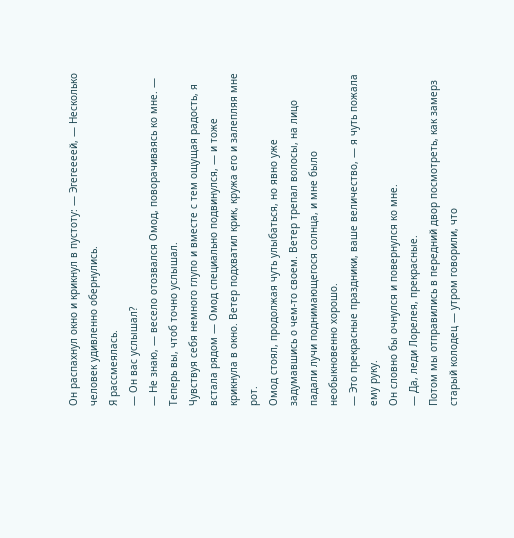Он распахнул окно и крикнул в пустоту: — Эгегеееей, — Несколько человек удивленно обернулись.
Я рассмеялась.
— Он вас услышал?
— Не знаю, — весело отозвался Омод, поворачиваясь ко мне. — Теперь вы, чтоб точно услышал.
Чувствуя себя немного глупо и вместе с тем ощущая радость, я встала рядом — Омод специально подвинулся, — и тоже крикнула в окно. Ветер подхватил крик, кружа его и залепляя мне рот.
Омод стоял, продолжая чуть улыбаться, но явно уже задумавшись о чем-то своем. Ветер трепал волосы, на лицо падали лучи поднимающегося солнца, и мне было необыкновенно хорошо.
— Это прекрасные праздники, ваше величество, — я чуть пожала ему руку.
Он словно бы очнулся и повернулся ко мне.
— Да, леди Лорелея, прекрасные.
Потом мы отправились в передний двор посмотреть, как замерз старый колодец — утром говорили, что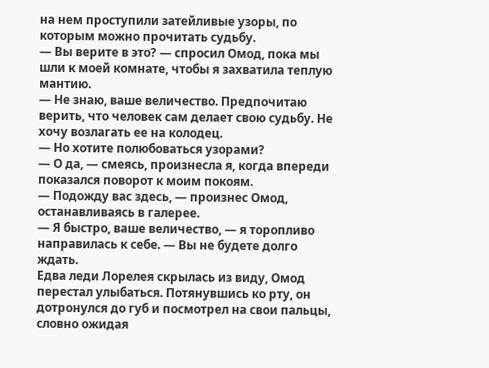на нем проступили затейливые узоры, по которым можно прочитать судьбу.
— Вы верите в это? — спросил Омод, пока мы шли к моей комнате, чтобы я захватила теплую мантию.
— Не знаю, ваше величество. Предпочитаю верить, что человек сам делает свою судьбу. Не хочу возлагать ее на колодец.
— Но хотите полюбоваться узорами?
— О да, — смеясь, произнесла я, когда впереди показался поворот к моим покоям.
— Подожду вас здесь, — произнес Омод, останавливаясь в галерее.
— Я быстро, ваше величество, — я торопливо направилась к себе. — Вы не будете долго ждать.
Едва леди Лорелея скрылась из виду, Омод перестал улыбаться. Потянувшись ко рту, он дотронулся до губ и посмотрел на свои пальцы, словно ожидая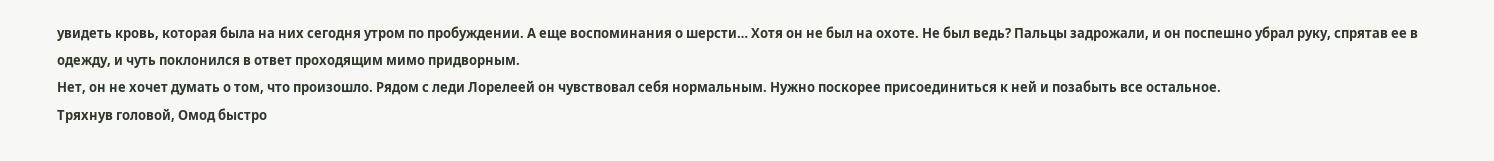увидеть кровь, которая была на них сегодня утром по пробуждении. А еще воспоминания о шерсти… Хотя он не был на охоте. Не был ведь? Пальцы задрожали, и он поспешно убрал руку, спрятав ее в одежду, и чуть поклонился в ответ проходящим мимо придворным.
Нет, он не хочет думать о том, что произошло. Рядом с леди Лорелеей он чувствовал себя нормальным. Нужно поскорее присоединиться к ней и позабыть все остальное.
Тряхнув головой, Омод быстро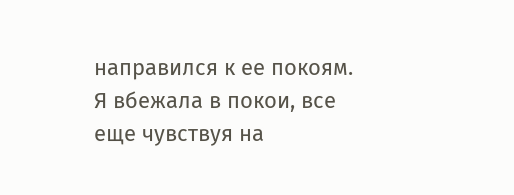направился к ее покоям.
Я вбежала в покои, все еще чувствуя на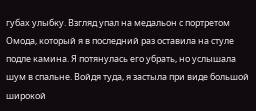губах улыбку. Взгляд упал на медальон с портретом Омода, который я в последний раз оставила на стуле подле камина. Я потянулась его убрать, но услышала шум в спальне. Войдя туда, я застыла при виде большой широкой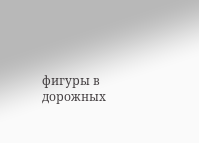фигуры в дорожных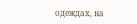одеждах, на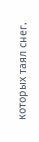которых таял снег.